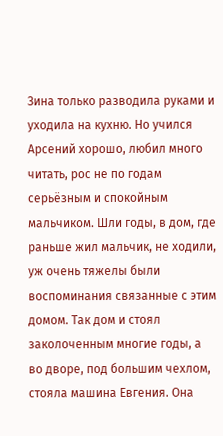Зина только разводила руками и уходила на кухню. Но учился Арсений хорошо, любил много читать, рос не по годам серьёзным и спокойным мальчиком. Шли годы, в дом, где раньше жил мальчик, не ходили, уж очень тяжелы были воспоминания связанные с этим домом. Так дом и стоял заколоченным многие годы, а во дворе, под большим чехлом, стояла машина Евгения. Она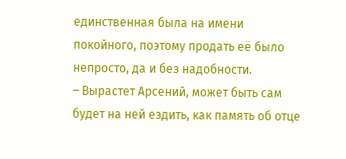единственная была на имени покойного, поэтому продать её было непросто, да и без надобности.
– Вырастет Арсений, может быть сам будет на ней ездить, как память об отце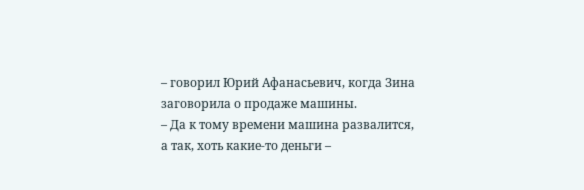– говорил Юрий Афанасьевич, когда Зина заговорила о продаже машины.
– Да к тому времени машина развалится, а так, хоть какие-то деньги –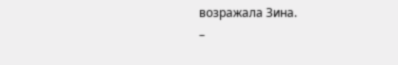возражала Зина.
–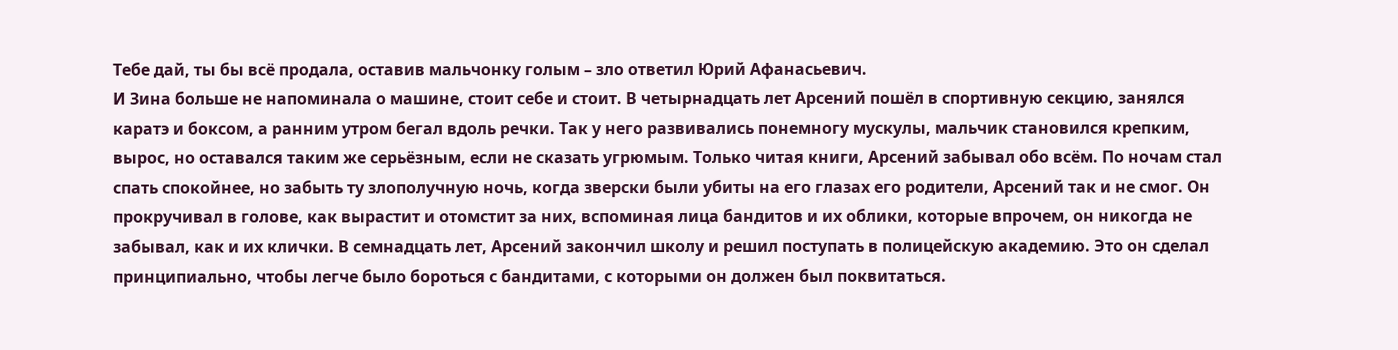Тебе дай, ты бы всё продала, оставив мальчонку голым – зло ответил Юрий Афанасьевич.
И Зина больше не напоминала о машине, стоит себе и стоит. В четырнадцать лет Арсений пошёл в спортивную секцию, занялся каратэ и боксом, а ранним утром бегал вдоль речки. Так у него развивались понемногу мускулы, мальчик становился крепким, вырос, но оставался таким же серьёзным, если не сказать угрюмым. Только читая книги, Арсений забывал обо всём. По ночам стал спать спокойнее, но забыть ту злополучную ночь, когда зверски были убиты на его глазах его родители, Арсений так и не смог. Он прокручивал в голове, как вырастит и отомстит за них, вспоминая лица бандитов и их облики, которые впрочем, он никогда не забывал, как и их клички. В семнадцать лет, Арсений закончил школу и решил поступать в полицейскую академию. Это он сделал принципиально, чтобы легче было бороться с бандитами, с которыми он должен был поквитаться.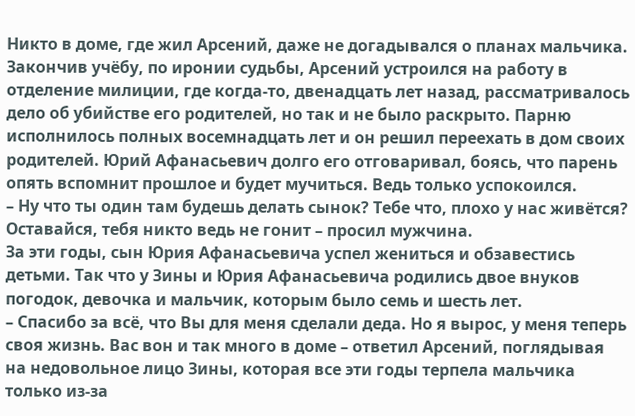Никто в доме, где жил Арсений, даже не догадывался о планах мальчика. Закончив учёбу, по иронии судьбы, Арсений устроился на работу в отделение милиции, где когда-то, двенадцать лет назад, рассматривалось дело об убийстве его родителей, но так и не было раскрыто. Парню исполнилось полных восемнадцать лет и он решил переехать в дом своих родителей. Юрий Афанасьевич долго его отговаривал, боясь, что парень опять вспомнит прошлое и будет мучиться. Ведь только успокоился.
– Ну что ты один там будешь делать сынок? Тебе что, плохо у нас живётся? Оставайся, тебя никто ведь не гонит – просил мужчина.
За эти годы, сын Юрия Афанасьевича успел жениться и обзавестись детьми. Так что у Зины и Юрия Афанасьевича родились двое внуков погодок, девочка и мальчик, которым было семь и шесть лет.
– Спасибо за всё, что Вы для меня сделали деда. Но я вырос, у меня теперь своя жизнь. Вас вон и так много в доме – ответил Арсений, поглядывая на недовольное лицо Зины, которая все эти годы терпела мальчика только из-за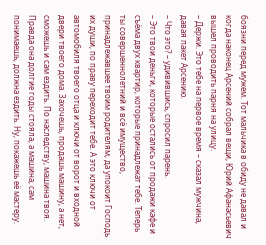боязни перед мужем. Тот мальчика в обиду не давал и когда наконец Арсений собрал вещи, Юрий Афанасьевич вышел проводить парня на улицу.
– Держи. Это тебе на первое время – сказал мужчина, давая пакет Арсению.
– Что это? – удивившись, спросил парень.
– Это твои деньги, которые остались от продажи кафе и съёма двух квартир, которые принадлежат тебе. Теперь ты совершеннолетний и всё имущество, принадлежавшее твоим родителям, да упокоит Господь их души, по праву переходит тебе. А это ключи от автомобиля твоего отца и ключи от ворот и входной двери твоего дома. Захочешь, продашь машину, а нет, сможешь и сам ездить. По наследству, машина твоя. Правда она долгие годы стояла, а машина, сам понимаешь, должна ездить. Ну, покажешь её мастеру.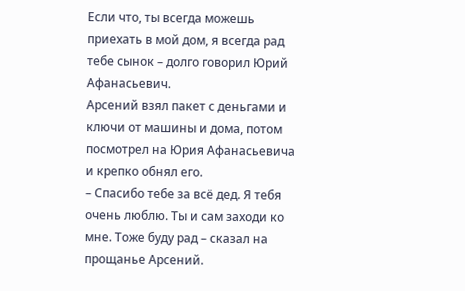Если что, ты всегда можешь приехать в мой дом, я всегда рад тебе сынок – долго говорил Юрий Афанасьевич.
Арсений взял пакет с деньгами и ключи от машины и дома, потом посмотрел на Юрия Афанасьевича и крепко обнял его.
– Спасибо тебе за всё дед. Я тебя очень люблю. Ты и сам заходи ко мне. Тоже буду рад – сказал на прощанье Арсений.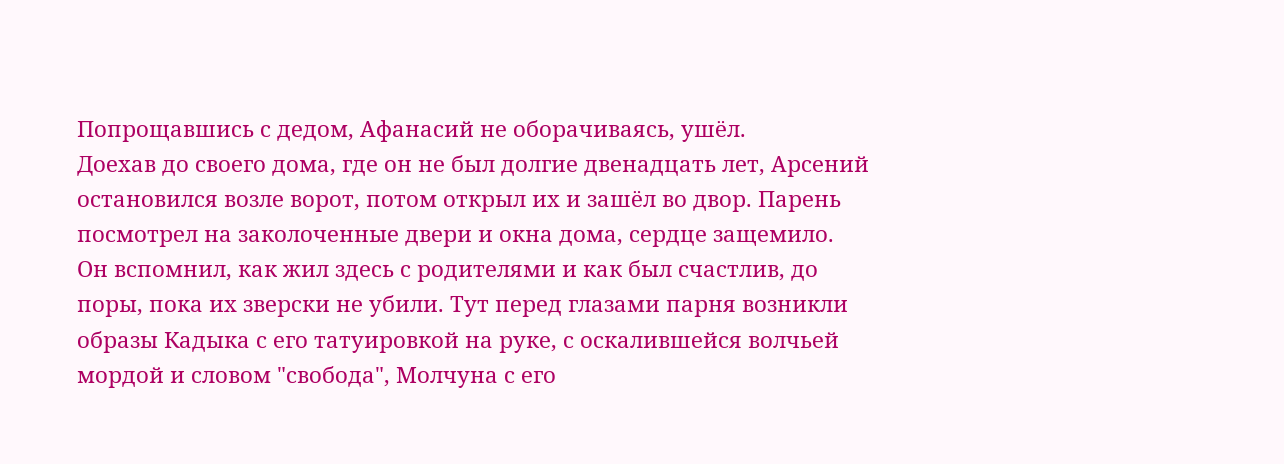Попрощавшись с дедом, Афанасий не оборачиваясь, ушёл.
Доехав до своего дома, где он не был долгие двенадцать лет, Арсений остановился возле ворот, потом открыл их и зашёл во двор. Парень посмотрел на заколоченные двери и окна дома, сердце защемило. Он вспомнил, как жил здесь с родителями и как был счастлив, до поры, пока их зверски не убили. Тут перед глазами парня возникли образы Кадыка с его татуировкой на руке, с оскалившейся волчьей мордой и словом "свобода", Молчуна с его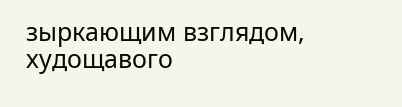зыркающим взглядом, худощавого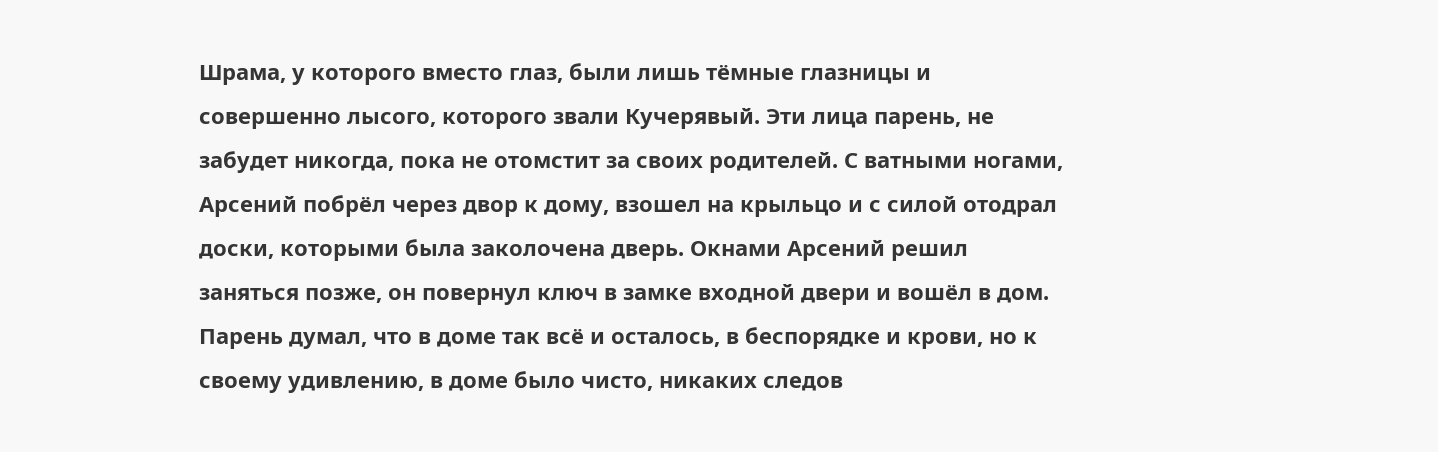Шрама, у которого вместо глаз, были лишь тёмные глазницы и совершенно лысого, которого звали Кучерявый. Эти лица парень, не забудет никогда, пока не отомстит за своих родителей. С ватными ногами, Арсений побрёл через двор к дому, взошел на крыльцо и с силой отодрал доски, которыми была заколочена дверь. Окнами Арсений решил заняться позже, он повернул ключ в замке входной двери и вошёл в дом. Парень думал, что в доме так всё и осталось, в беспорядке и крови, но к своему удивлению, в доме было чисто, никаких следов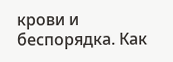крови и беспорядка. Как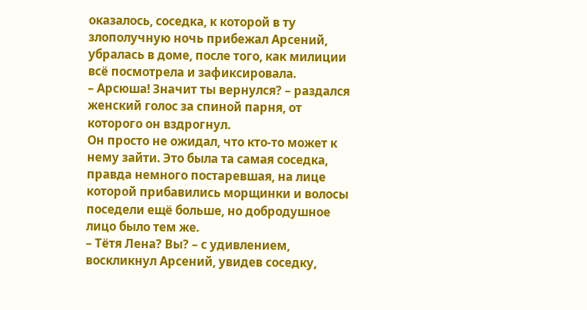оказалось, соседка, к которой в ту злополучную ночь прибежал Арсений, убралась в доме, после того, как милиции всё посмотрела и зафиксировала.
– Арсюша! Значит ты вернулся? – раздался женский голос за спиной парня, от которого он вздрогнул.
Он просто не ожидал, что кто-то может к нему зайти. Это была та самая соседка, правда немного постаревшая, на лице которой прибавились морщинки и волосы поседели ещё больше, но добродушное лицо было тем же.
– Тётя Лена? Вы? – с удивлением, воскликнул Арсений, увидев соседку,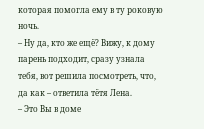которая помогла ему в ту роковую ночь.
– Ну да, кто же ещё? Вижу, к дому парень подходит, сразу узнала тебя, вот решила посмотреть, что, да как – ответила тётя Лена.
– Это Вы в доме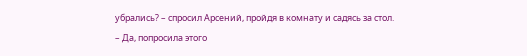убрались? – спросил Арсений, пройдя в комнату и садясь за стол.
– Да, попросила этого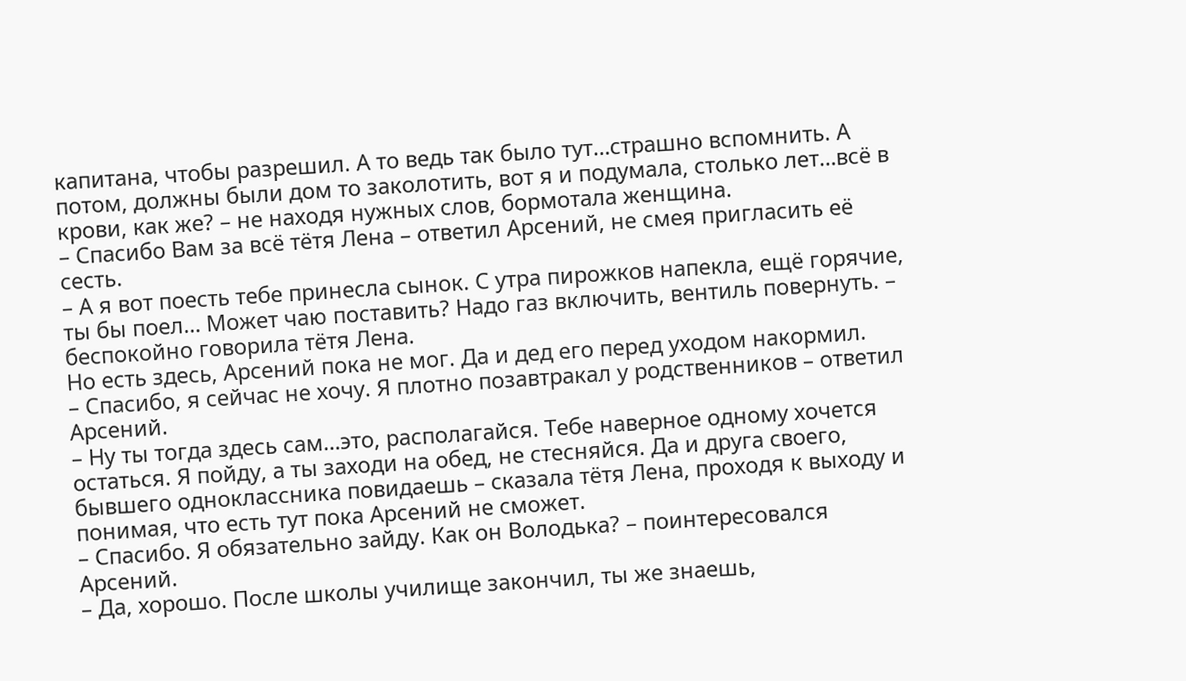капитана, чтобы разрешил. А то ведь так было тут…страшно вспомнить. А потом, должны были дом то заколотить, вот я и подумала, столько лет…всё в крови, как же? – не находя нужных слов, бормотала женщина.
– Спасибо Вам за всё тётя Лена – ответил Арсений, не смея пригласить её сесть.
– А я вот поесть тебе принесла сынок. С утра пирожков напекла, ещё горячие, ты бы поел… Может чаю поставить? Надо газ включить, вентиль повернуть. – беспокойно говорила тётя Лена.
Но есть здесь, Арсений пока не мог. Да и дед его перед уходом накормил.
– Спасибо, я сейчас не хочу. Я плотно позавтракал у родственников – ответил Арсений.
– Ну ты тогда здесь сам…это, располагайся. Тебе наверное одному хочется остаться. Я пойду, а ты заходи на обед, не стесняйся. Да и друга своего, бывшего одноклассника повидаешь – сказала тётя Лена, проходя к выходу и понимая, что есть тут пока Арсений не сможет.
– Спасибо. Я обязательно зайду. Как он Володька? – поинтересовался Арсений.
– Да, хорошо. После школы училище закончил, ты же знаешь,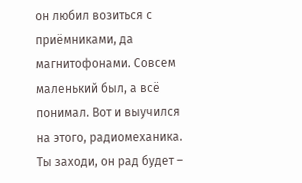он любил возиться с приёмниками, да магнитофонами. Совсем маленький был, а всё понимал. Вот и выучился на этого, радиомеханика. Ты заходи, он рад будет –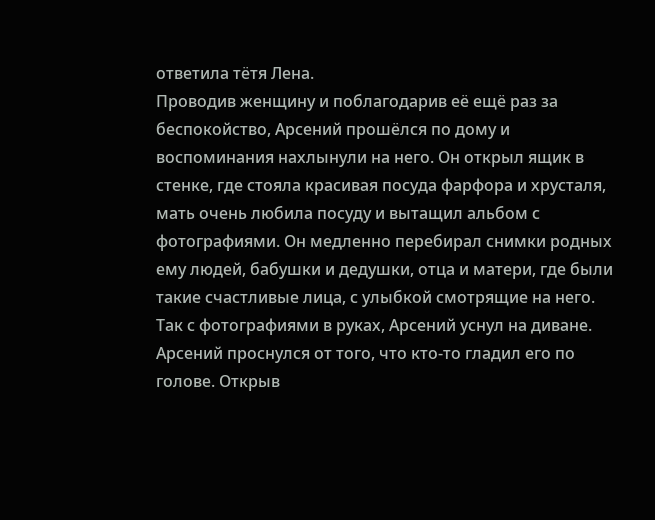ответила тётя Лена.
Проводив женщину и поблагодарив её ещё раз за беспокойство, Арсений прошёлся по дому и воспоминания нахлынули на него. Он открыл ящик в стенке, где стояла красивая посуда фарфора и хрусталя, мать очень любила посуду и вытащил альбом с фотографиями. Он медленно перебирал снимки родных ему людей, бабушки и дедушки, отца и матери, где были такие счастливые лица, с улыбкой смотрящие на него. Так с фотографиями в руках, Арсений уснул на диване.
Арсений проснулся от того, что кто-то гладил его по голове. Открыв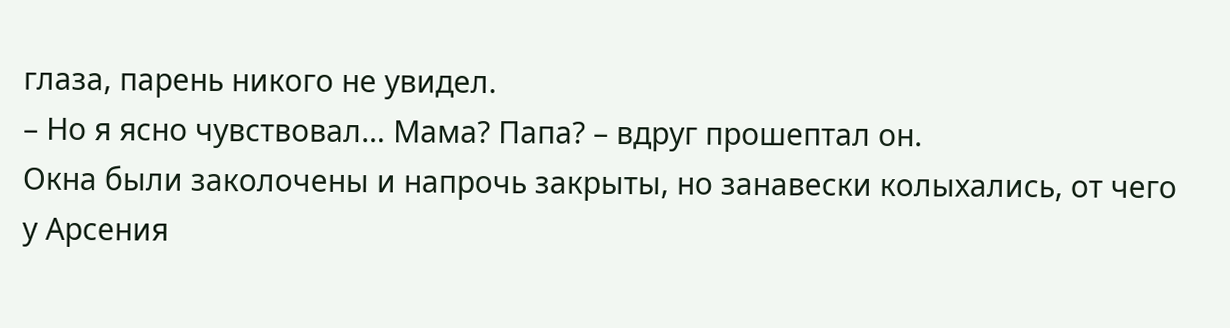глаза, парень никого не увидел.
– Но я ясно чувствовал… Мама? Папа? – вдруг прошептал он.
Окна были заколочены и напрочь закрыты, но занавески колыхались, от чего у Арсения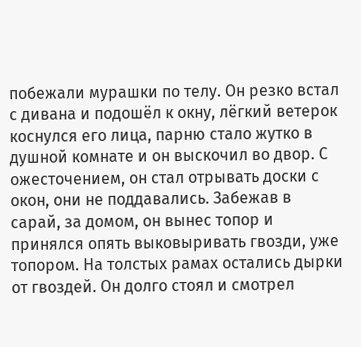побежали мурашки по телу. Он резко встал с дивана и подошёл к окну, лёгкий ветерок коснулся его лица, парню стало жутко в душной комнате и он выскочил во двор. С ожесточением, он стал отрывать доски с окон, они не поддавались. Забежав в сарай, за домом, он вынес топор и принялся опять выковыривать гвозди, уже топором. На толстых рамах остались дырки от гвоздей. Он долго стоял и смотрел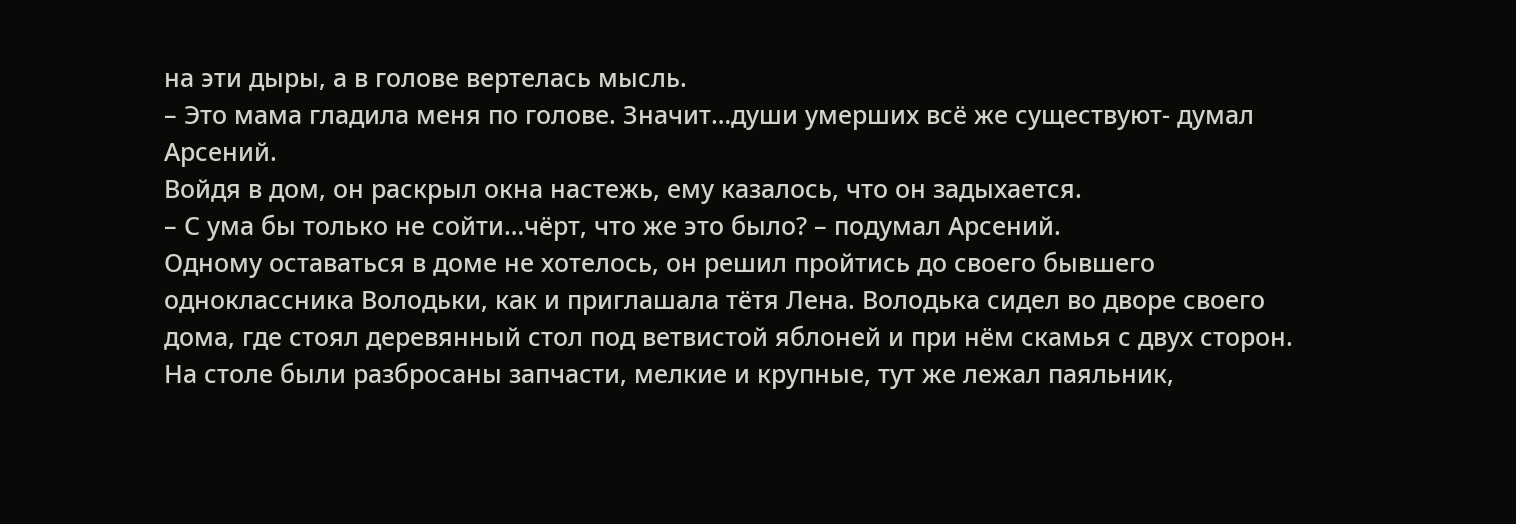на эти дыры, а в голове вертелась мысль.
– Это мама гладила меня по голове. Значит…души умерших всё же существуют- думал Арсений.
Войдя в дом, он раскрыл окна настежь, ему казалось, что он задыхается.
– С ума бы только не сойти…чёрт, что же это было? – подумал Арсений.
Одному оставаться в доме не хотелось, он решил пройтись до своего бывшего одноклассника Володьки, как и приглашала тётя Лена. Володька сидел во дворе своего дома, где стоял деревянный стол под ветвистой яблоней и при нём скамья с двух сторон. На столе были разбросаны запчасти, мелкие и крупные, тут же лежал паяльник,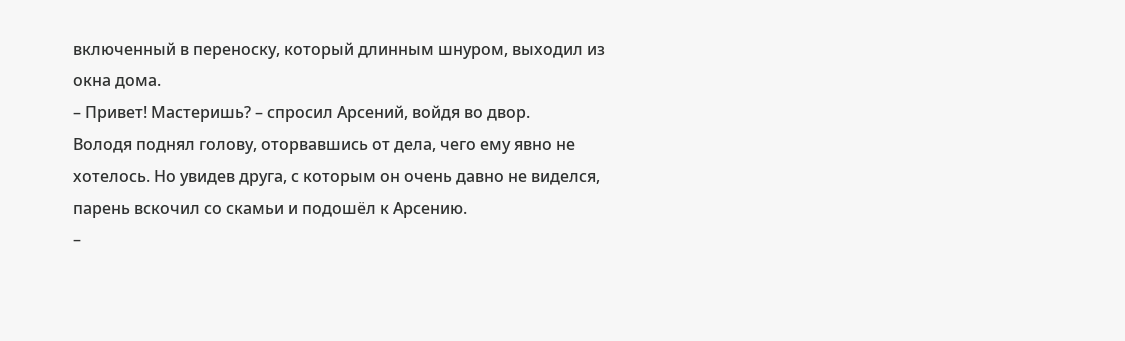включенный в переноску, который длинным шнуром, выходил из окна дома.
– Привет! Мастеришь? – спросил Арсений, войдя во двор.
Володя поднял голову, оторвавшись от дела, чего ему явно не хотелось. Но увидев друга, с которым он очень давно не виделся, парень вскочил со скамьи и подошёл к Арсению.
–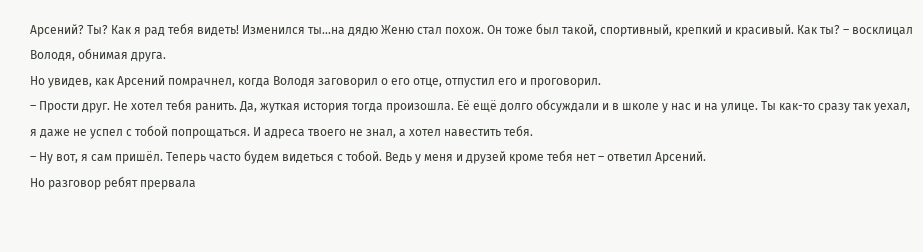Арсений? Ты? Как я рад тебя видеть! Изменился ты…на дядю Женю стал похож. Он тоже был такой, спортивный, крепкий и красивый. Как ты? – восклицал Володя, обнимая друга.
Но увидев, как Арсений помрачнел, когда Володя заговорил о его отце, отпустил его и проговорил.
– Прости друг. Не хотел тебя ранить. Да, жуткая история тогда произошла. Её ещё долго обсуждали и в школе у нас и на улице. Ты как-то сразу так уехал, я даже не успел с тобой попрощаться. И адреса твоего не знал, а хотел навестить тебя.
– Ну вот, я сам пришёл. Теперь часто будем видеться с тобой. Ведь у меня и друзей кроме тебя нет – ответил Арсений.
Но разговор ребят прервала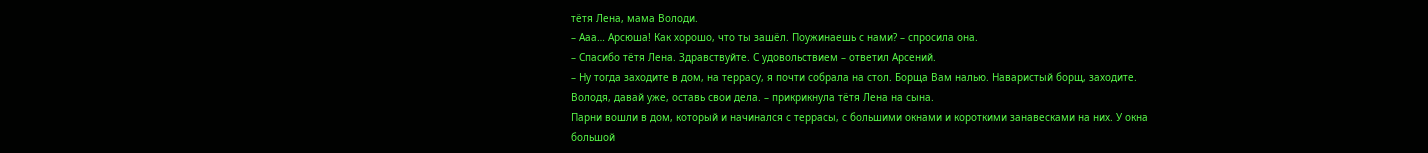тётя Лена, мама Володи.
– Ааа… Арсюша! Как хорошо, что ты зашёл. Поужинаешь с нами? – спросила она.
– Спасибо тётя Лена. Здравствуйте. С удовольствием – ответил Арсений.
– Ну тогда заходите в дом, на террасу, я почти собрала на стол. Борща Вам налью. Наваристый борщ, заходите. Володя, давай уже, оставь свои дела. – прикрикнула тётя Лена на сына.
Парни вошли в дом, который и начинался с террасы, с большими окнами и короткими занавесками на них. У окна большой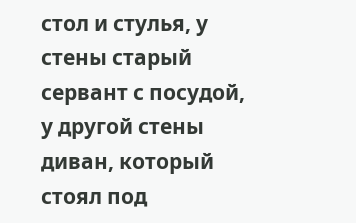стол и стулья, у стены старый сервант с посудой, у другой стены диван, который стоял под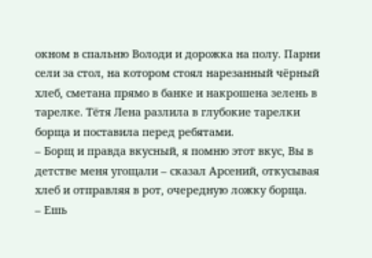окном в спальню Володи и дорожка на полу. Парни сели за стол, на котором стоял нарезанный чёрный хлеб, сметана прямо в банке и накрошена зелень в тарелке. Тётя Лена разлила в глубокие тарелки борща и поставила перед ребятами.
– Борщ и правда вкусный, я помню этот вкус, Вы в детстве меня угощали – сказал Арсений, откусывая хлеб и отправляя в рот, очередную ложку борща.
– Ешь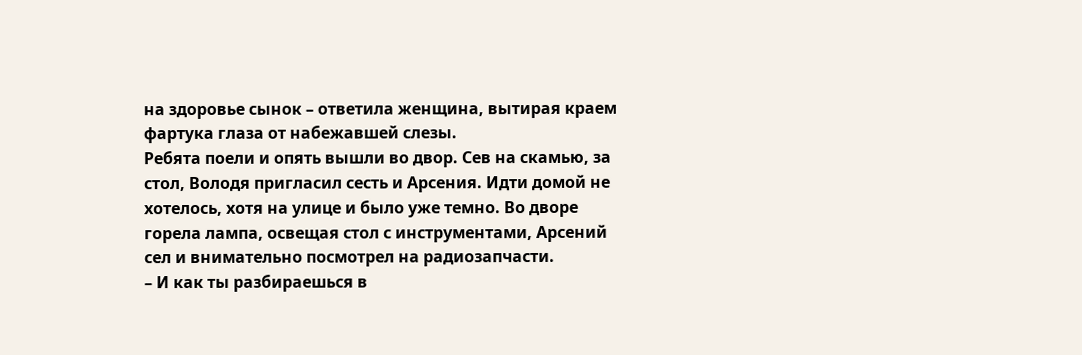на здоровье сынок – ответила женщина, вытирая краем фартука глаза от набежавшей слезы.
Ребята поели и опять вышли во двор. Сев на скамью, за стол, Володя пригласил сесть и Арсения. Идти домой не хотелось, хотя на улице и было уже темно. Во дворе горела лампа, освещая стол с инструментами, Арсений сел и внимательно посмотрел на радиозапчасти.
– И как ты разбираешься в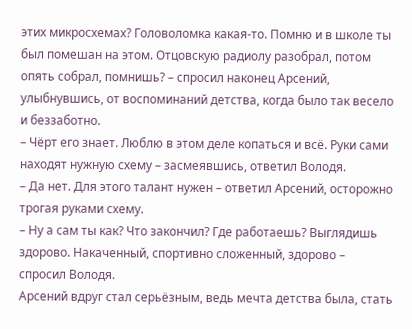этих микросхемах? Головоломка какая-то. Помню и в школе ты был помешан на этом. Отцовскую радиолу разобрал, потом опять собрал, помнишь? – спросил наконец Арсений, улыбнувшись, от воспоминаний детства, когда было так весело и беззаботно.
– Чёрт его знает. Люблю в этом деле копаться и всё. Руки сами находят нужную схему – засмеявшись, ответил Володя.
– Да нет. Для этого талант нужен – ответил Арсений, осторожно трогая руками схему.
– Ну а сам ты как? Что закончил? Где работаешь? Выглядишь здорово. Накаченный, спортивно сложенный, здорово – спросил Володя.
Арсений вдруг стал серьёзным, ведь мечта детства была, стать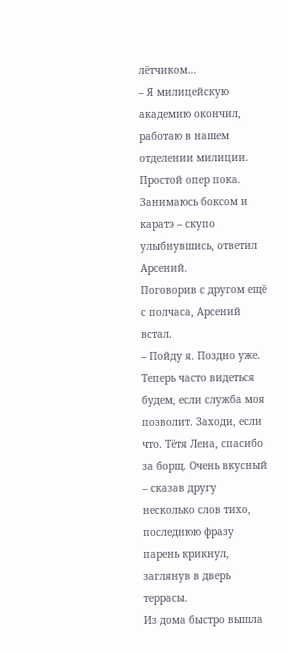лётчиком…
– Я милицейскую академию окончил, работаю в нашем отделении милиции. Простой опер пока. Занимаюсь боксом и каратэ – скупо улыбнувшись, ответил Арсений.
Поговорив с другом ещё с полчаса, Арсений встал.
– Пойду я. Поздно уже. Теперь часто видеться будем, если служба моя позволит. Заходи, если что. Тётя Лена, спасибо за борщ. Очень вкусный – сказав другу несколько слов тихо, последнюю фразу парень крикнул, заглянув в дверь террасы.
Из дома быстро вышла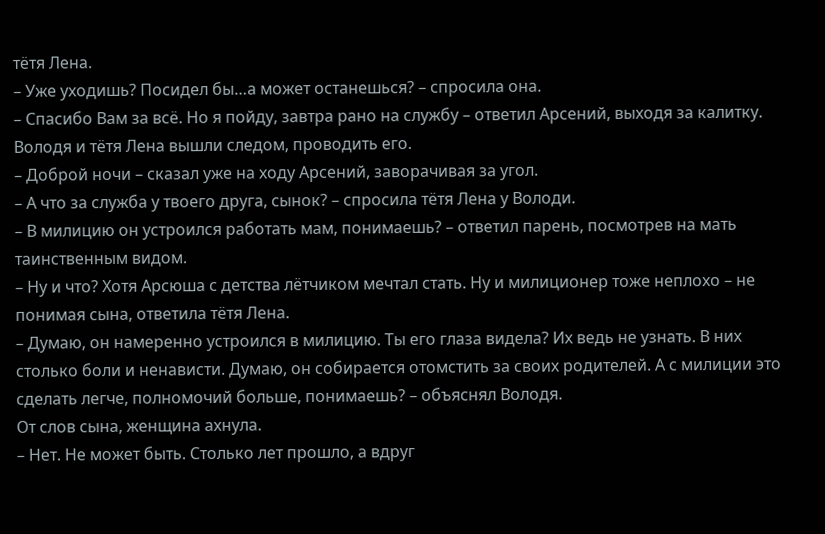тётя Лена.
– Уже уходишь? Посидел бы…а может останешься? – спросила она.
– Спасибо Вам за всё. Но я пойду, завтра рано на службу – ответил Арсений, выходя за калитку.
Володя и тётя Лена вышли следом, проводить его.
– Доброй ночи – сказал уже на ходу Арсений, заворачивая за угол.
– А что за служба у твоего друга, сынок? – спросила тётя Лена у Володи.
– В милицию он устроился работать мам, понимаешь? – ответил парень, посмотрев на мать таинственным видом.
– Ну и что? Хотя Арсюша с детства лётчиком мечтал стать. Ну и милиционер тоже неплохо – не понимая сына, ответила тётя Лена.
– Думаю, он намеренно устроился в милицию. Ты его глаза видела? Их ведь не узнать. В них столько боли и ненависти. Думаю, он собирается отомстить за своих родителей. А с милиции это сделать легче, полномочий больше, понимаешь? – объяснял Володя.
От слов сына, женщина ахнула.
– Нет. Не может быть. Столько лет прошло, а вдруг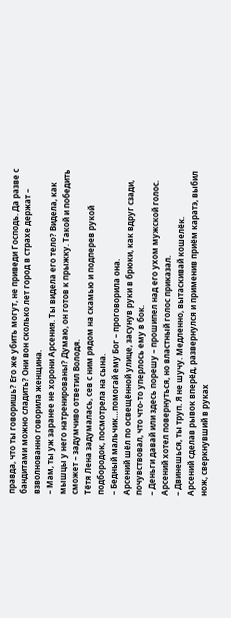правда, что ты говоришь? Его же убить могут, не приведи Господь. Да разве с бандитами можно сладить? Они вон сколько лет город в страхе держат – взволнованно говорила женщина.
– Мам, ты уж заранее не хорони Арсения. Ты видела его тело? Видела, как мышцы у него натренированы? Думаю, он готов к прыжку. Такой и победить сможет – задумчиво ответил Володя.
Тётя Лена задумалась, сев с ним рядом на скамью и подперев рукой подбородок, посмотрела на сына.
– Бедный мальчик…помогай ему Бог – проговорила она.
Арсений шёл по освещённой улице, засунув руки в брюки, как вдруг сзади, почувствовал, что что-то уперлось ему в бок.
– Деньги давай или здесь порешу – прошипел над его ухом мужской голос.
Арсений хотел повернуться, но властный голос приказал.
– Двинешься, ты труп. Я не шучу. Медленно, вытаскивай кошелёк.
Арсений сделав рывок вперёд, развернулся и применив приём каратэ, выбил нож, сверкнувший в руках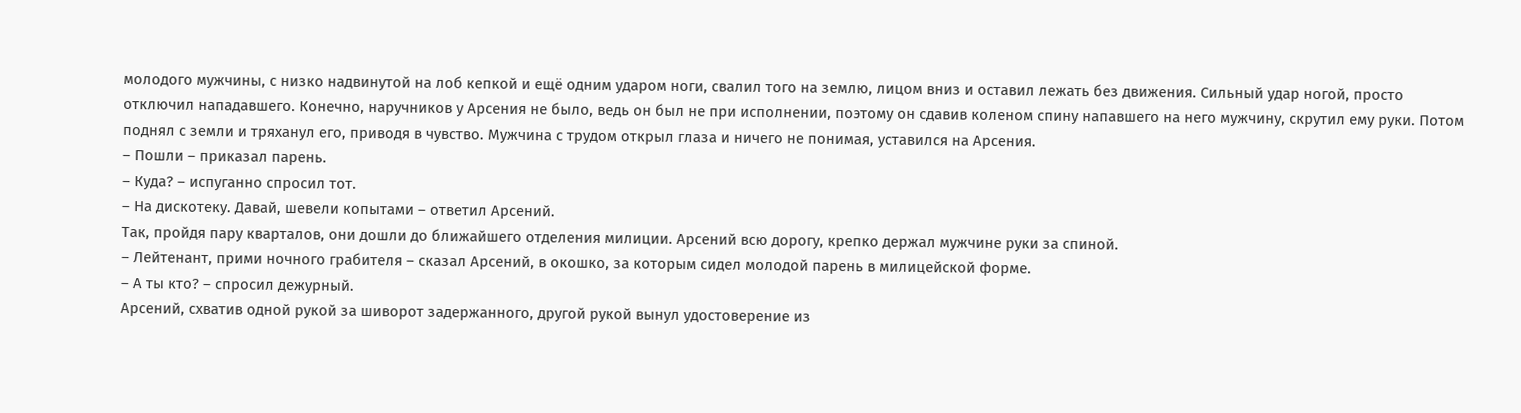молодого мужчины, с низко надвинутой на лоб кепкой и ещё одним ударом ноги, свалил того на землю, лицом вниз и оставил лежать без движения. Сильный удар ногой, просто отключил нападавшего. Конечно, наручников у Арсения не было, ведь он был не при исполнении, поэтому он сдавив коленом спину напавшего на него мужчину, скрутил ему руки. Потом поднял с земли и тряханул его, приводя в чувство. Мужчина с трудом открыл глаза и ничего не понимая, уставился на Арсения.
– Пошли – приказал парень.
– Куда? – испуганно спросил тот.
– На дискотеку. Давай, шевели копытами – ответил Арсений.
Так, пройдя пару кварталов, они дошли до ближайшего отделения милиции. Арсений всю дорогу, крепко держал мужчине руки за спиной.
– Лейтенант, прими ночного грабителя – сказал Арсений, в окошко, за которым сидел молодой парень в милицейской форме.
– А ты кто? – спросил дежурный.
Арсений, схватив одной рукой за шиворот задержанного, другой рукой вынул удостоверение из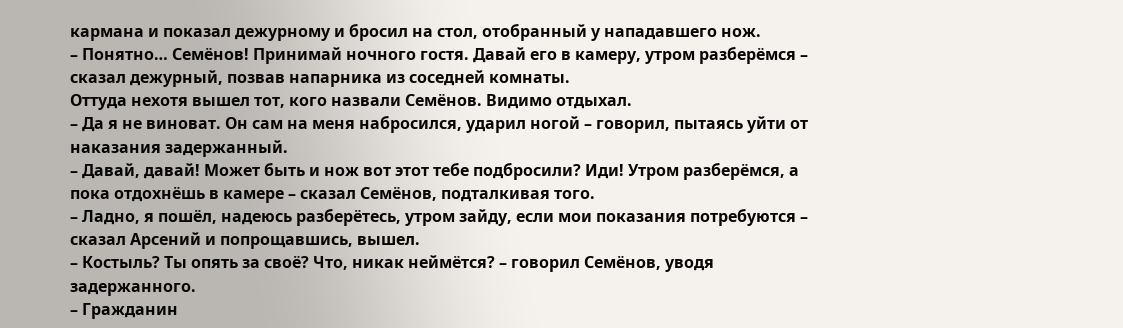кармана и показал дежурному и бросил на стол, отобранный у нападавшего нож.
– Понятно… Семёнов! Принимай ночного гостя. Давай его в камеру, утром разберёмся – сказал дежурный, позвав напарника из соседней комнаты.
Оттуда нехотя вышел тот, кого назвали Семёнов. Видимо отдыхал.
– Да я не виноват. Он сам на меня набросился, ударил ногой – говорил, пытаясь уйти от наказания задержанный.
– Давай, давай! Может быть и нож вот этот тебе подбросили? Иди! Утром разберёмся, а пока отдохнёшь в камере – сказал Семёнов, подталкивая того.
– Ладно, я пошёл, надеюсь разберётесь, утром зайду, если мои показания потребуются – сказал Арсений и попрощавшись, вышел.
– Костыль? Ты опять за своё? Что, никак неймётся? – говорил Семёнов, уводя задержанного.
– Гражданин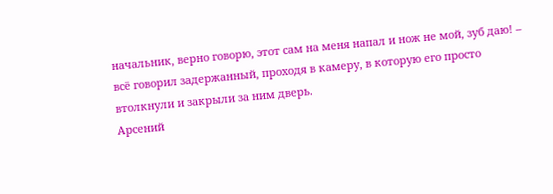начальник, верно говорю, этот сам на меня напал и нож не мой, зуб даю! – всё говорил задержанный, проходя в камеру, в которую его просто втолкнули и закрыли за ним дверь.
Арсений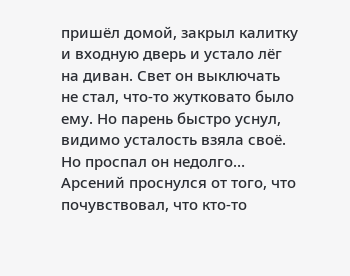пришёл домой, закрыл калитку и входную дверь и устало лёг на диван. Свет он выключать не стал, что-то жутковато было ему. Но парень быстро уснул, видимо усталость взяла своё. Но проспал он недолго…
Арсений проснулся от того, что почувствовал, что кто-то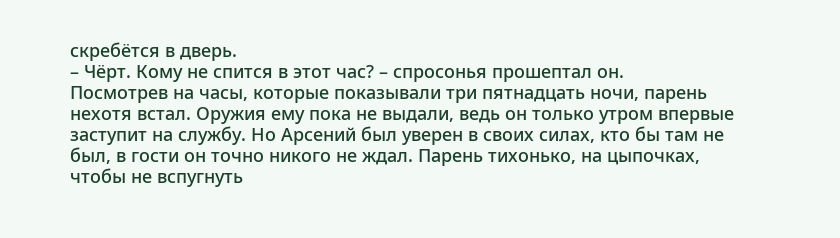скребётся в дверь.
– Чёрт. Кому не спится в этот час? – спросонья прошептал он.
Посмотрев на часы, которые показывали три пятнадцать ночи, парень нехотя встал. Оружия ему пока не выдали, ведь он только утром впервые заступит на службу. Но Арсений был уверен в своих силах, кто бы там не был, в гости он точно никого не ждал. Парень тихонько, на цыпочках, чтобы не вспугнуть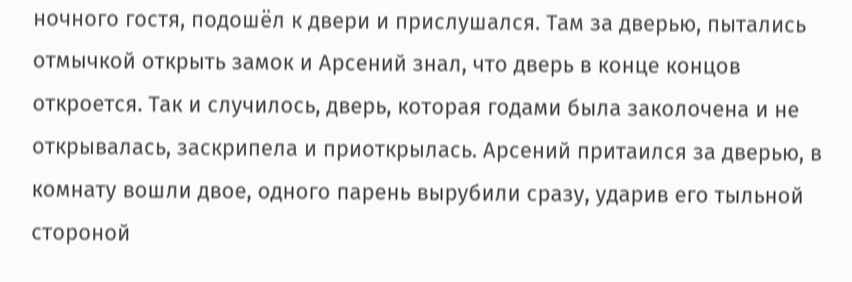ночного гостя, подошёл к двери и прислушался. Там за дверью, пытались отмычкой открыть замок и Арсений знал, что дверь в конце концов откроется. Так и случилось, дверь, которая годами была заколочена и не открывалась, заскрипела и приоткрылась. Арсений притаился за дверью, в комнату вошли двое, одного парень вырубили сразу, ударив его тыльной стороной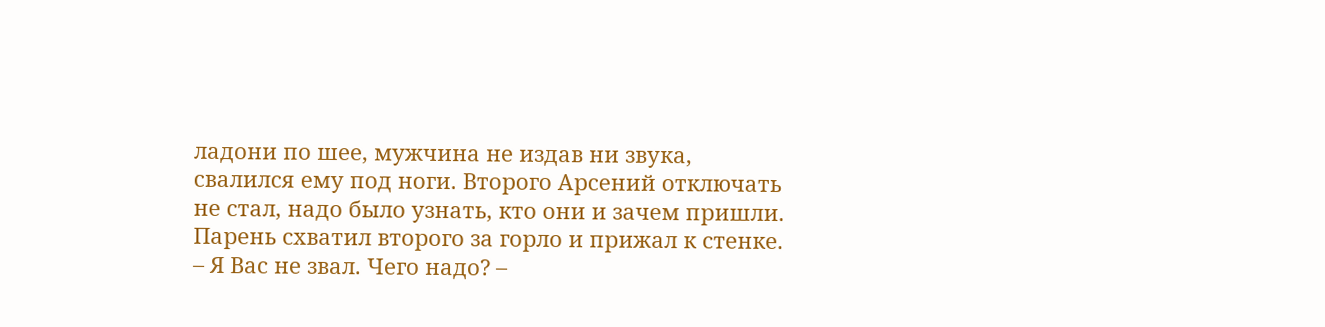ладони по шее, мужчина не издав ни звука, свалился ему под ноги. Второго Арсений отключать не стал, надо было узнать, кто они и зачем пришли. Парень схватил второго за горло и прижал к стенке.
– Я Вас не звал. Чего надо? –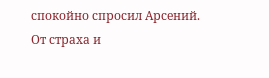спокойно спросил Арсений.
От страха и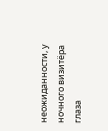неожиданности, у ночного визитёра глаза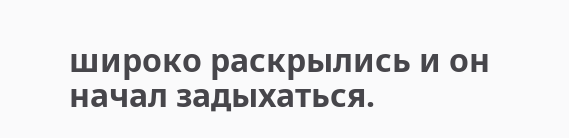широко раскрылись и он начал задыхаться.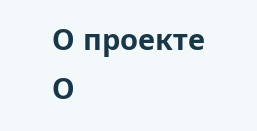О проекте
О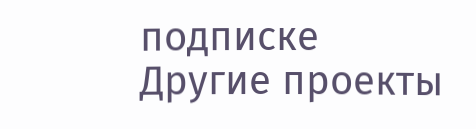подписке
Другие проекты